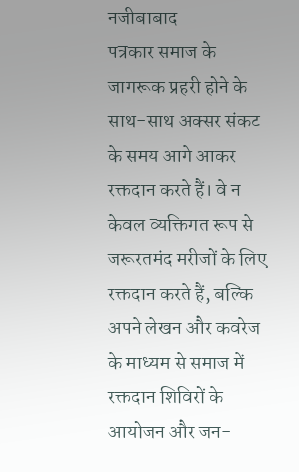नजीबाबाद
पत्रकार समाज के जागरूक प्रहरी होने के साथ-साथ अक्सर संकट के समय आगे आकर रक्तदान करते हैं। वे न केवल व्यक्तिगत रूप से जरूरतमंद मरीजों के लिए रक्तदान करते हैं, बल्कि अपने लेखन और कवरेज के माध्यम से समाज में रक्तदान शिविरों के आयोजन और जन-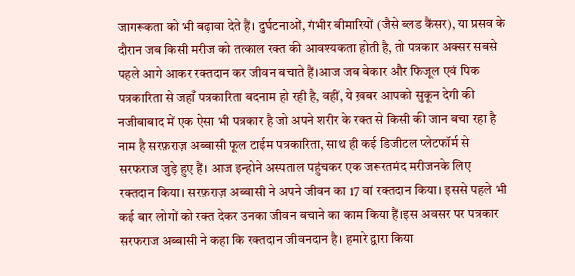जागरूकता को भी बढ़ावा देते हैं। दुर्घटनाओं, गंभीर बीमारियों (जैसे ब्लड कैंसर), या प्रसव के दौरान जब किसी मरीज को तत्काल रक्त की आवश्यकता होती है, तो पत्रकार अक्सर सबसे पहले आगे आकर रक्तदान कर जीवन बचाते हैं।आज जब बेकार और फिजूल एवं पिक पत्रकारिता से जहाँ पत्रकारिता बदनाम हो रही है, वहीं, ये ख़बर आपको सुकून देगी की नजीबाबाद में एक ऐसा भी पत्रकार है जो अपने शरीर के रक्त से किसी की जान बचा रहा है नाम है सरफ़राज़ अब्बासी फूल टाईम पत्रकारिता, साथ ही कई डिजीटल प्लेटफॉर्म से सरफराज जुड़े हुए हैं। आज इन्होने अस्पताल पहुंचकर एक जरूरतमंद मरीजनके लिए रक्तदान किया। सरफ़राज़ अब्बासी ने अपने जीवन का 17 वां रक्तदान किया। इससे पहले भी कई बार लोगों को रक्त देकर उनका जीवन बचाने का काम किया हैं।इस अवसर पर पत्रकार सरफराज अब्बासी ने कहा कि रक्तदान जीवनदान है। हमारे द्वारा किया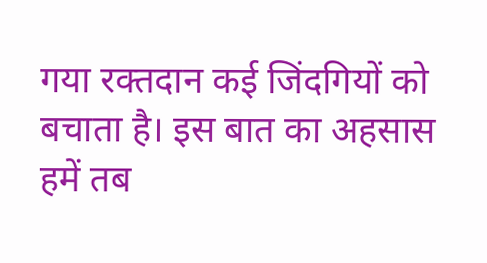गया रक्तदान कई जिंदगियों को बचाता है। इस बात का अहसास हमें तब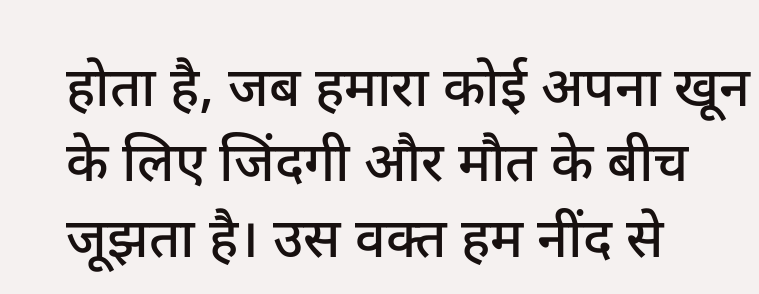होता है, जब हमारा कोई अपना खून के लिए जिंदगी और मौत के बीच जूझता है। उस वक्त हम नींद से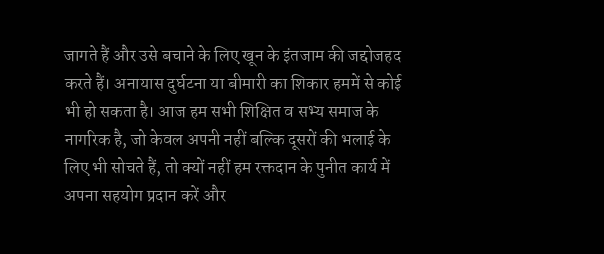जागते हैं और उसे बचाने के लिए खून के इंतजाम की जद्दोजहद करते हैं। अनायास दुर्घटना या बीमारी का शिकार हममें से कोई भी हो सकता है। आज हम सभी शिक्षित व सभ्य समाज के नागरिक है, जो केवल अपनी नहीं बल्कि दूसरों की भलाई के लिए भी सोचते हैं, तो क्यों नहीं हम रक्तदान के पुनीत कार्य में अपना सहयोग प्रदान करें और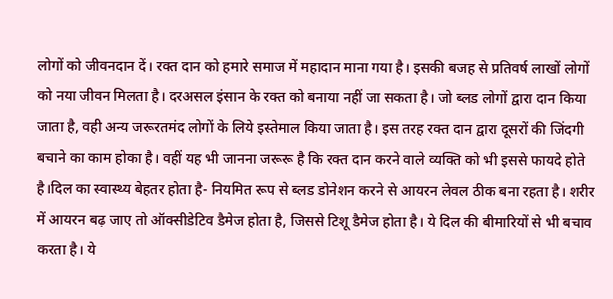लोगों को जीवनदान दें। रक्त दान को हमारे समाज में महादान माना गया है। इसकी बजह से प्रतिवर्ष लाखों लोगों को नया जीवन मिलता है। दरअसल इंसान के रक्त को बनाया नहीं जा सकता है। जो ब्लड लोगों द्वारा दान किया जाता है, वही अन्य जरूरतमंद लोगों के लिये इस्तेमाल किया जाता है। इस तरह रक्त दान द्वारा दूसरों की जिंदगी बचाने का काम होका है। वहीं यह भी जानना जरूरू है कि रक्त दान करने वाले व्यक्ति को भी इससे फायदे होते है।दिल का स्वास्थ्य बेहतर होता है- नियमित रूप से ब्लड डोनेशन करने से आयरन लेवल ठीक बना रहता है। शरीर में आयरन बढ़ जाए तो ऑक्सीडेटिव डैमेज होता है, जिससे टिशू डैमेज होता है। ये दिल की बीमारियों से भी बचाव करता है। ये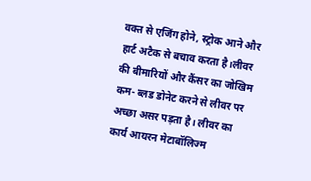वक्त से एजिंग होने, स्ट्रोक आने और हार्ट अटैक से बचाव करता है।लीवर की बीमारियों और कैंसर का जोखिम कम- ब्लड डोनेट करने से लीवर पर अच्छा असर पड़ता है। लीवर का कार्य आयरन मेटाबॉलिज्म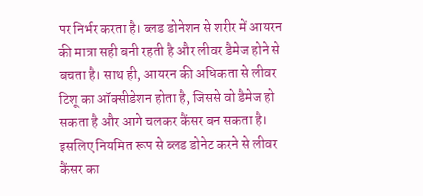पर निर्भर करता है। ब्लड डोनेशन से शरीर में आयरन की मात्रा सही बनी रहती है और लीवर डैमेज होने से बचता है। साथ ही, आयरन की अधिकता से लीवर टिशू का ऑक्सीडेशन होता है, जिससे वो डैमेज हो सकता है और आगे चलकर कैंसर बन सकता है। इसलिए नियमित रूप से ब्लड डोनेट करने से लीवर कैंसर का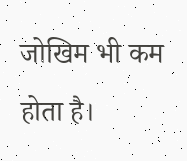जोखिम भी कम होता है।